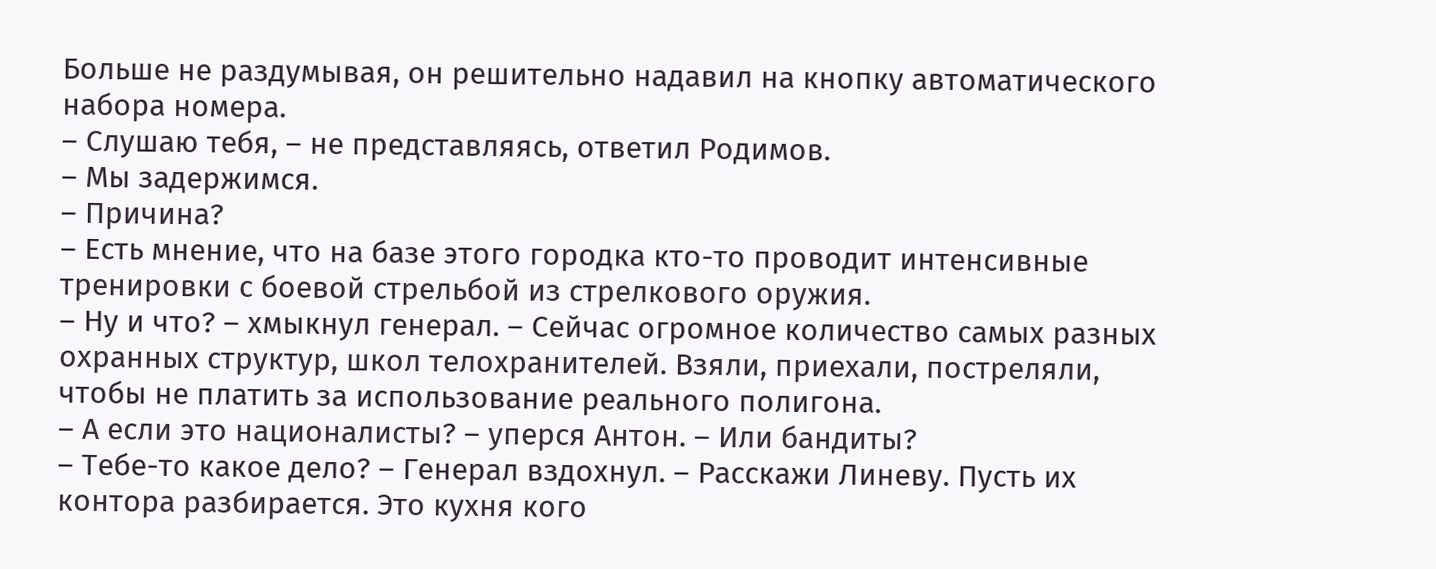Больше не раздумывая, он решительно надавил на кнопку автоматического набора номера.
– Слушаю тебя, – не представляясь, ответил Родимов.
– Мы задержимся.
– Причина?
– Есть мнение, что на базе этого городка кто-то проводит интенсивные тренировки с боевой стрельбой из стрелкового оружия.
– Ну и что? – хмыкнул генерал. – Сейчас огромное количество самых разных охранных структур, школ телохранителей. Взяли, приехали, постреляли, чтобы не платить за использование реального полигона.
– А если это националисты? – уперся Антон. – Или бандиты?
– Тебе-то какое дело? – Генерал вздохнул. – Расскажи Линеву. Пусть их контора разбирается. Это кухня кого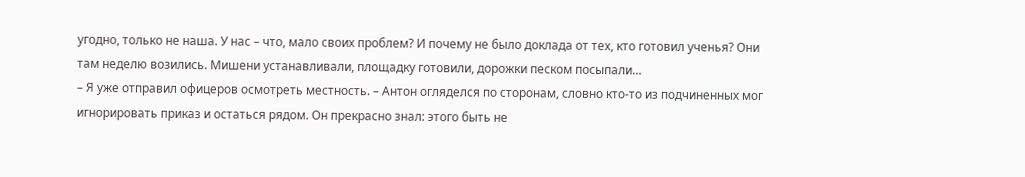угодно, только не наша. У нас – что, мало своих проблем? И почему не было доклада от тех, кто готовил ученья? Они там неделю возились. Мишени устанавливали, площадку готовили, дорожки песком посыпали…
– Я уже отправил офицеров осмотреть местность. – Антон огляделся по сторонам, словно кто-то из подчиненных мог игнорировать приказ и остаться рядом. Он прекрасно знал: этого быть не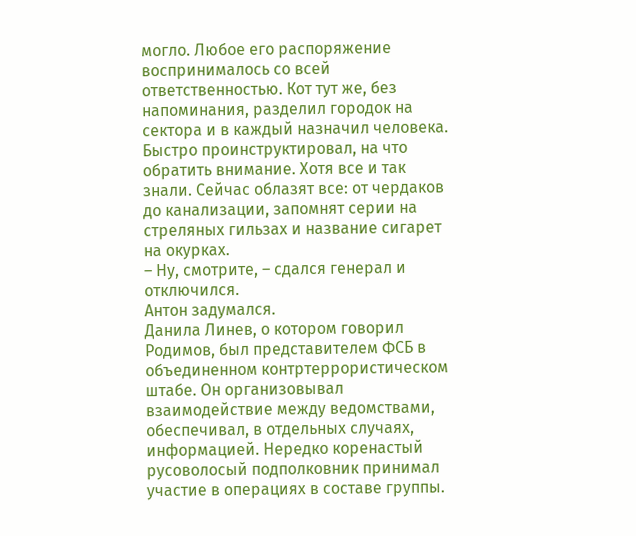могло. Любое его распоряжение воспринималось со всей ответственностью. Кот тут же, без напоминания, разделил городок на сектора и в каждый назначил человека. Быстро проинструктировал, на что обратить внимание. Хотя все и так знали. Сейчас облазят все: от чердаков до канализации, запомнят серии на стреляных гильзах и название сигарет на окурках.
– Ну, смотрите, – сдался генерал и отключился.
Антон задумался.
Данила Линев, о котором говорил Родимов, был представителем ФСБ в объединенном контртеррористическом штабе. Он организовывал взаимодействие между ведомствами, обеспечивал, в отдельных случаях, информацией. Нередко коренастый русоволосый подполковник принимал участие в операциях в составе группы.